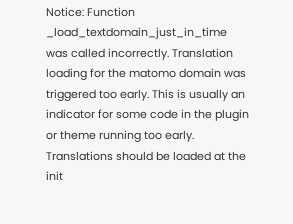Notice: Function _load_textdomain_just_in_time was called incorrectly. Translation loading for the matomo domain was triggered too early. This is usually an indicator for some code in the plugin or theme running too early. Translations should be loaded at the init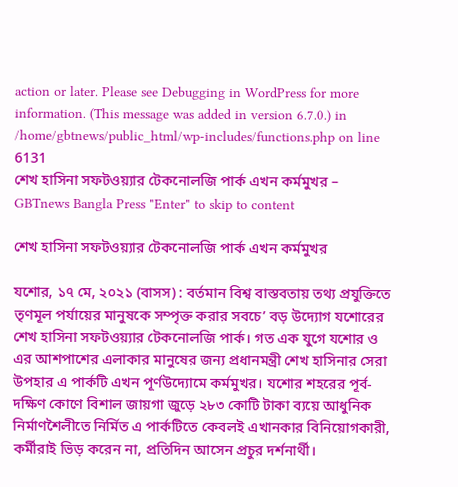action or later. Please see Debugging in WordPress for more information. (This message was added in version 6.7.0.) in /home/gbtnews/public_html/wp-includes/functions.php on line 6131
শেখ হাসিনা সফটওয়্যার টেকনোলজি পার্ক এখন কর্মমুখর – GBTnews Bangla Press "Enter" to skip to content

শেখ হাসিনা সফটওয়্যার টেকনোলজি পার্ক এখন কর্মমুখর

যশোর, ১৭ মে, ২০২১ (বাসস) : বর্তমান বিশ্ব বাস্তবতায় তথ্য প্রযুক্তিতে তৃণমূল পর্যায়ের মানুষকে সম্পৃক্ত করার সবচে’ বড় উদ্যোগ যশোরের শেখ হাসিনা সফটওয়্যার টেকনোলজি পার্ক। গত এক যুগে যশোর ও এর আশপাশের এলাকার মানুষের জন্য প্রধানমন্ত্রী শেখ হাসিনার সেরা উপহার এ পার্কটি এখন পূর্ণউদ্যোমে কর্মমুখর। যশোর শহরের পূর্ব-দক্ষিণ কোণে বিশাল জায়গা জুড়ে ২৮৩ কোটি টাকা ব্যয়ে আধুনিক নির্মাণশৈলীতে নির্মিত এ পার্কটিতে কেবলই এখানকার বিনিয়োগকারী, কর্মীরাই ভিড় করেন না, প্রতিদিন আসেন প্রচুর দর্শনার্থী।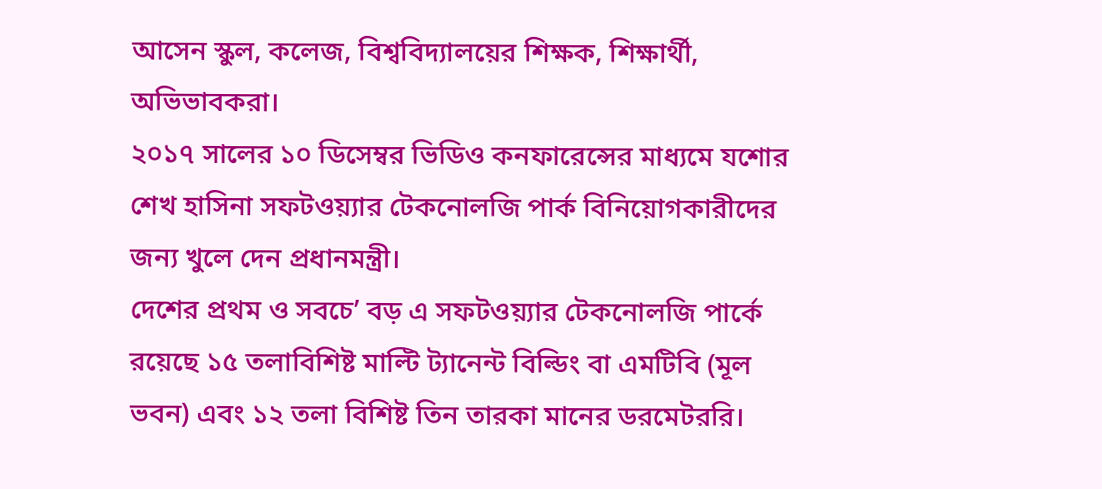আসেন স্কুল, কলেজ, বিশ্ববিদ্যালয়ের শিক্ষক, শিক্ষার্থী, অভিভাবকরা।
২০১৭ সালের ১০ ডিসেম্বর ভিডিও কনফারেন্সের মাধ্যমে যশোর শেখ হাসিনা সফটওয়্যার টেকনোলজি পার্ক বিনিয়োগকারীদের জন্য খুলে দেন প্রধানমন্ত্রী।
দেশের প্রথম ও সবচে’ বড় এ সফটওয়্যার টেকনোলজি পার্কে রয়েছে ১৫ তলাবিশিষ্ট মাল্টি ট্যানেন্ট বিল্ডিং বা এমটিবি (মূল ভবন) এবং ১২ তলা বিশিষ্ট তিন তারকা মানের ডরমেটররি।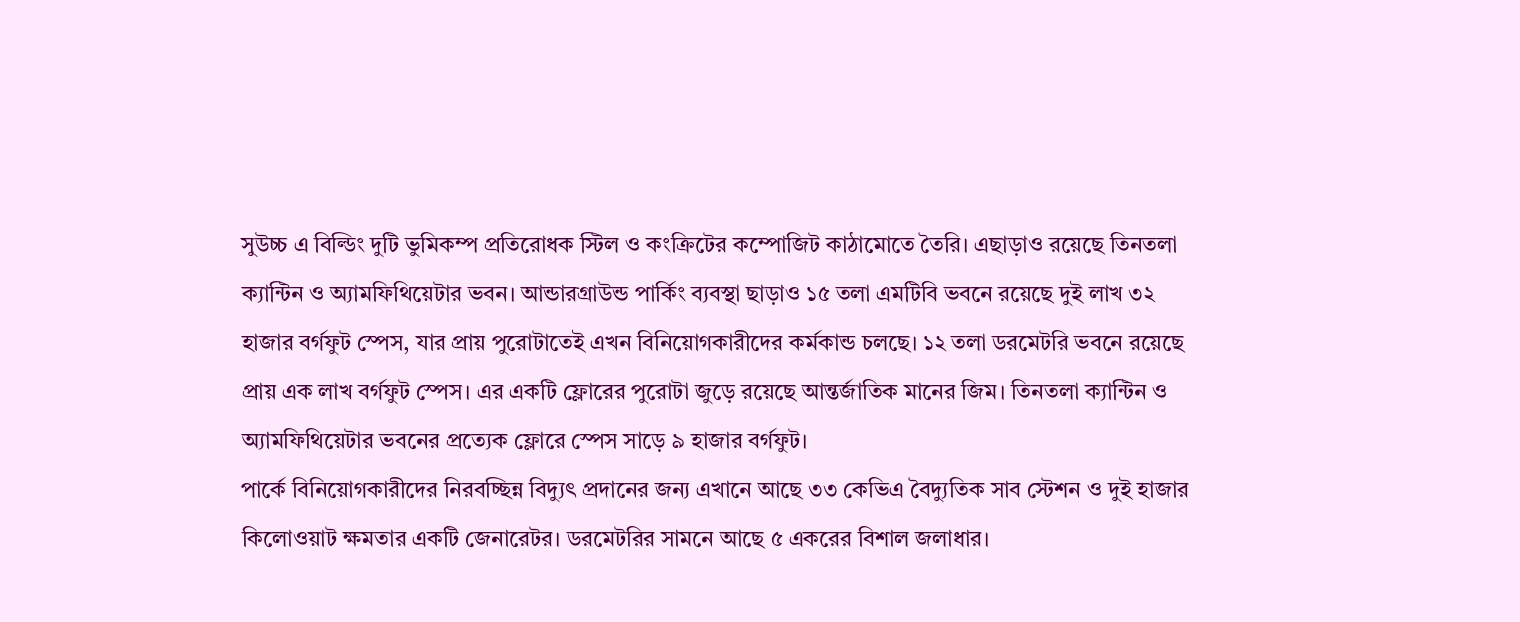সুউচ্চ এ বিল্ডিং দুটি ভুমিকম্প প্রতিরোধক স্টিল ও কংক্রিটের কম্পোজিট কাঠামোতে তৈরি। এছাড়াও রয়েছে তিনতলা ক্যান্টিন ও অ্যামফিথিয়েটার ভবন। আন্ডারগ্রাউন্ড পার্কিং ব্যবস্থা ছাড়াও ১৫ তলা এমটিবি ভবনে রয়েছে দুই লাখ ৩২ হাজার বর্গফুট স্পেস, যার প্রায় পুরোটাতেই এখন বিনিয়োগকারীদের কর্মকান্ড চলছে। ১২ তলা ডরমেটরি ভবনে রয়েছে প্রায় এক লাখ বর্গফুট স্পেস। এর একটি ফ্লোরের পুরোটা জুড়ে রয়েছে আন্তর্জাতিক মানের জিম। তিনতলা ক্যান্টিন ও অ্যামফিথিয়েটার ভবনের প্রত্যেক ফ্লোরে স্পেস সাড়ে ৯ হাজার বর্গফুট।
পার্কে বিনিয়োগকারীদের নিরবচ্ছিন্ন বিদ্যুৎ প্রদানের জন্য এখানে আছে ৩৩ কেভিএ বৈদ্যুতিক সাব স্টেশন ও দুই হাজার কিলোওয়াট ক্ষমতার একটি জেনারেটর। ডরমেটরির সামনে আছে ৫ একরের বিশাল জলাধার।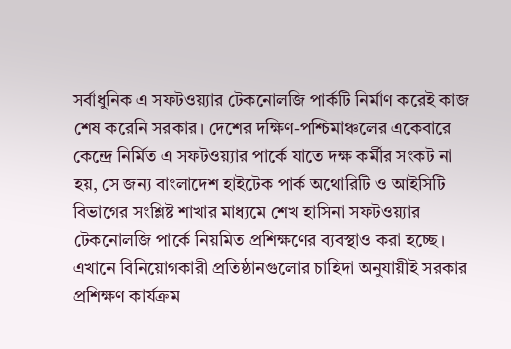সর্বাধুনিক এ সফটওয়্যার টেকনোলজি পার্কটি নির্মাণ করেই কাজ শেষ করেনি সরকার। দেশের দক্ষিণ-পশ্চিমাঞ্চলের একেবারে কেন্দ্রে নির্মিত এ সফটওয়্যার পার্কে যাতে দক্ষ কর্মীর সংকট না হয়, সে জন্য বাংলাদেশ হাইটেক পার্ক অথোরিটি ও আইসিটি বিভাগের সংশ্লিষ্ট শাখার মাধ্যমে শেখ হাসিনা সফটওয়্যার টেকনোলজি পার্কে নিয়মিত প্রশিক্ষণের ব্যবস্থাও করা হচ্ছে। এখানে বিনিয়োগকারী প্রতিষ্ঠানগুলোর চাহিদা অনুযায়ীই সরকার প্রশিক্ষণ কার্যক্রম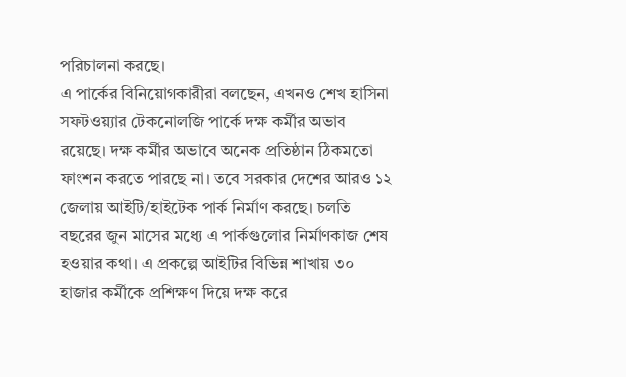পরিচালনা করছে।
এ পার্কের বিনিয়োগকারীরা বলছেন, এখনও শেখ হাসিনা সফটওয়্যার টেকনোলজি পার্কে দক্ষ কর্মীর অভাব রয়েছে। দক্ষ কর্মীর অভাবে অনেক প্রতিষ্ঠান ঠিকমতো ফাংশন করতে পারছে না। তবে সরকার দেশের আরও ১২ জেলায় আইটি/হাইটেক পার্ক নির্মাণ করছে। চলতি বছরের জুন মাসের মধ্যে এ পার্কগুলোর নির্মাণকাজ শেষ হওয়ার কথা। এ প্রকল্পে আইটির বিভিন্ন শাখায় ৩০ হাজার কর্মীকে প্রশিক্ষণ দিয়ে দক্ষ করে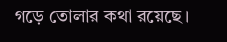গড়ে তোলার কথা রয়েছে।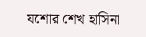যশোর শেখ হাসিনা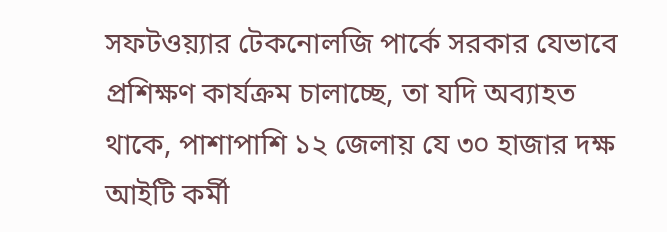সফটওয়্যার টেকনোলজি পার্কে সরকার যেভাবে প্রশিক্ষণ কার্যক্রম চালাচ্ছে, তা যদি অব্যাহত থাকে, পাশাপাশি ১২ জেলায় যে ৩০ হাজার দক্ষ আইটি কর্মী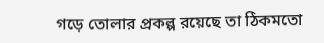গড়ে তোলার প্রকল্প রয়েছে তা ঠিকমতো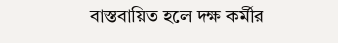বাস্তবায়িত হলে দক্ষ কর্মীর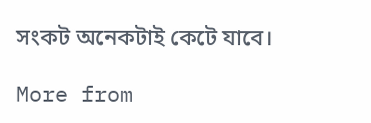সংকট অনেকটাই কেটে যাবে।

More from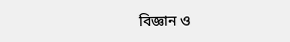বিজ্ঞান ও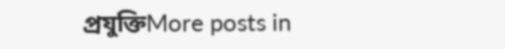প্রযুক্তিMore posts in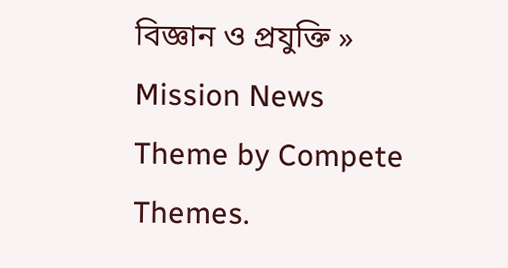বিজ্ঞান ও প্রযুক্তি »
Mission News Theme by Compete Themes.